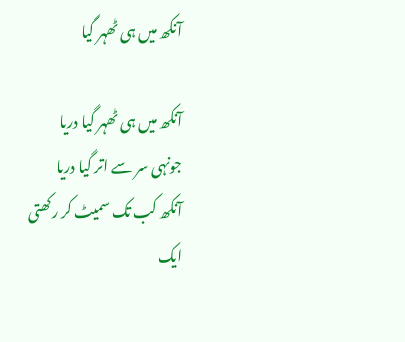آنکھ میں ہی ٹھہر گیا

آنکھ میں ہی ٹھہر گیا دریا
جونہی سر سے اتر گیا دریا
آنکھ کب تک سمیٹ کر رکھتی
ایک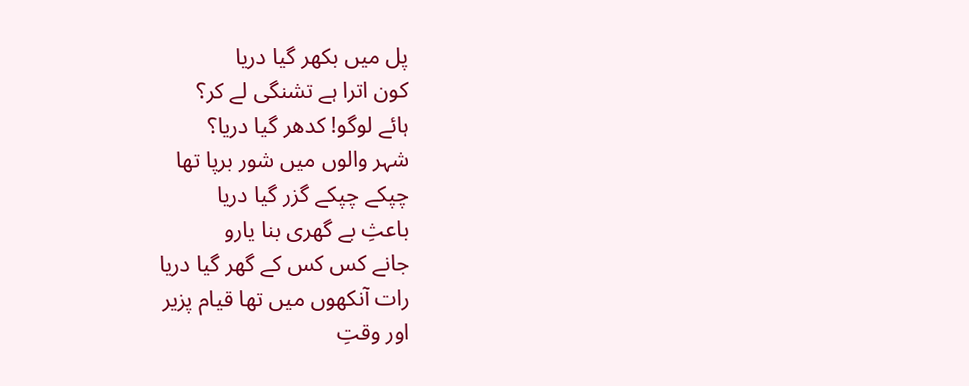پل میں بکھر گیا دریا
کون اترا ہے تشنگی لے کر؟
ہائے لوگو! کدھر گیا دریا؟
شہر والوں میں شور برپا تھا
چپکے چپکے گزر گیا دریا
باعثِ بے گھری بنا یارو
جانے کس کس کے گھر گیا دریا
رات آنکھوں میں تھا قیام پزیر
اور وقتِ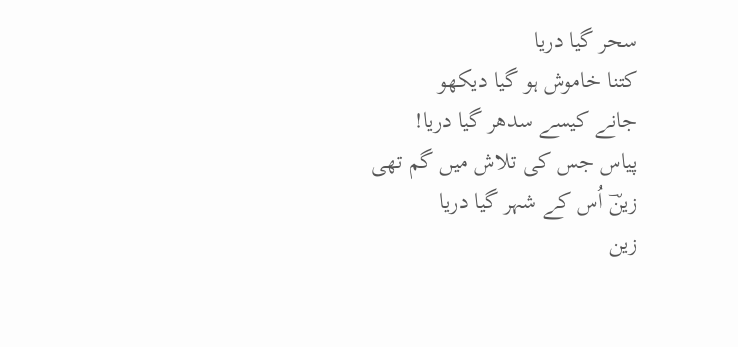سحر گیا دریا
کتنا خاموش ہو گیا دیکھو
جانے کیسے سدھر گیا دریا!
پیاس جس کی تلاش میں گم تھی
زینؔ اُس کے شہر گیا دریا
زین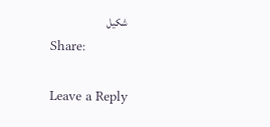شکیل
Share:

Leave a Reply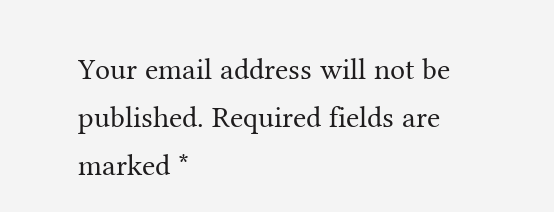Your email address will not be published. Required fields are marked *